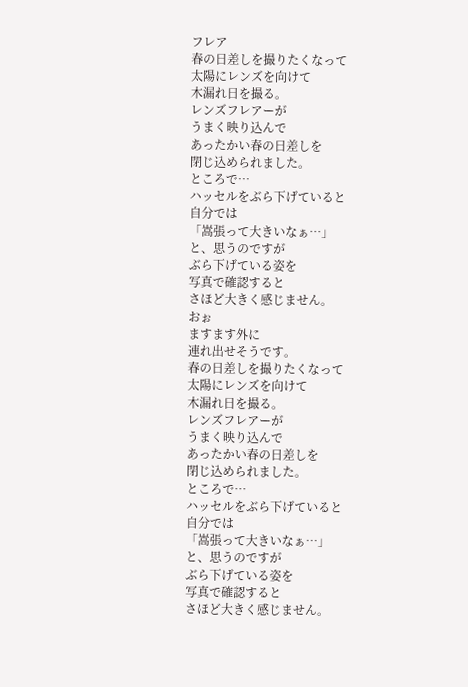フレア
春の日差しを撮りたくなって
太陽にレンズを向けて
木漏れ日を撮る。
レンズフレアーが
うまく映り込んで
あったかい春の日差しを
閉じ込められました。
ところで…
ハッセルをぶら下げていると
自分では
「嵩張って大きいなぁ…」
と、思うのですが
ぶら下げている姿を
写真で確認すると
さほど大きく感じません。
おぉ
ますます外に
連れ出せそうです。
春の日差しを撮りたくなって
太陽にレンズを向けて
木漏れ日を撮る。
レンズフレアーが
うまく映り込んで
あったかい春の日差しを
閉じ込められました。
ところで…
ハッセルをぶら下げていると
自分では
「嵩張って大きいなぁ…」
と、思うのですが
ぶら下げている姿を
写真で確認すると
さほど大きく感じません。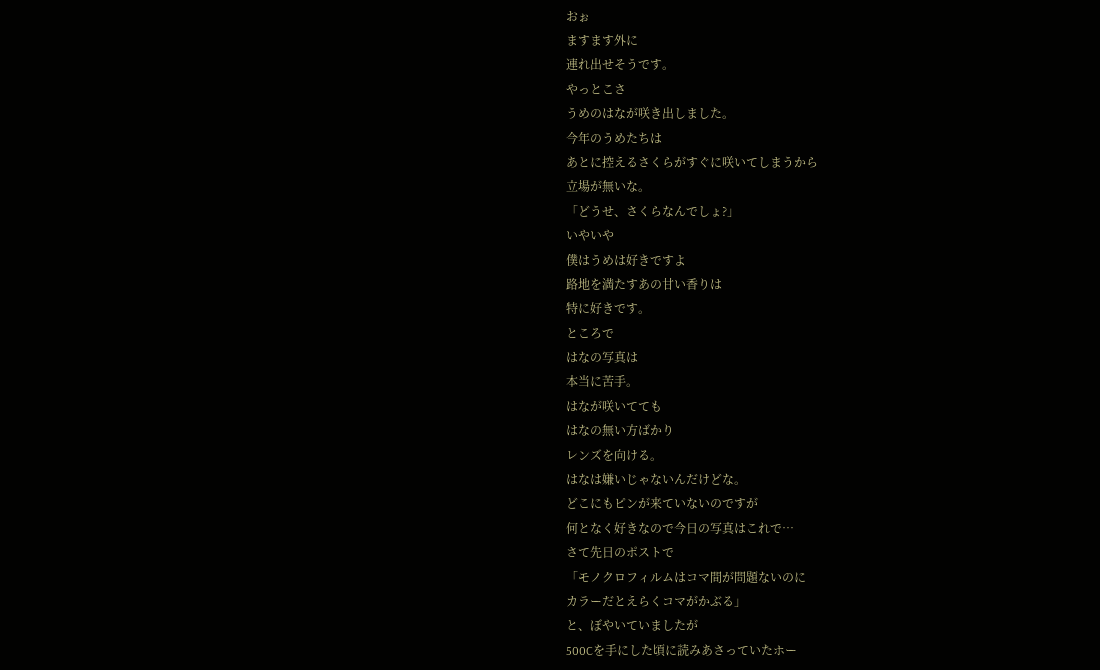おぉ
ますます外に
連れ出せそうです。
やっとこさ
うめのはなが咲き出しました。
今年のうめたちは
あとに控えるさくらがすぐに咲いてしまうから
立場が無いな。
「どうせ、さくらなんでしょ?」
いやいや
僕はうめは好きですよ
路地を満たすあの甘い香りは
特に好きです。
ところで
はなの写真は
本当に苦手。
はなが咲いてても
はなの無い方ばかり
レンズを向ける。
はなは嫌いじゃないんだけどな。
どこにもピンが来ていないのですが
何となく好きなので今日の写真はこれで…
さて先日のポストで
「モノクロフィルムはコマ間が問題ないのに
カラーだとえらくコマがかぶる」
と、ぼやいていましたが
500Cを手にした頃に読みあさっていたホー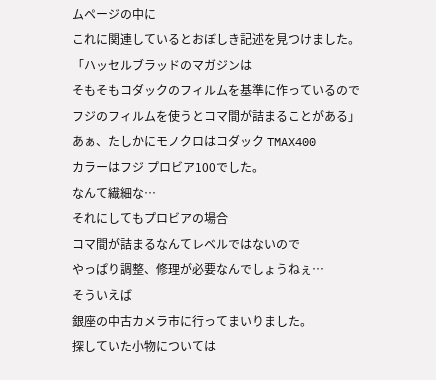ムページの中に
これに関連しているとおぼしき記述を見つけました。
「ハッセルブラッドのマガジンは
そもそもコダックのフィルムを基準に作っているので
フジのフィルムを使うとコマ間が詰まることがある」
あぁ、たしかにモノクロはコダック TMAX400
カラーはフジ プロビア100でした。
なんて繊細な…
それにしてもプロビアの場合
コマ間が詰まるなんてレベルではないので
やっぱり調整、修理が必要なんでしょうねぇ…
そういえば
銀座の中古カメラ市に行ってまいりました。
探していた小物については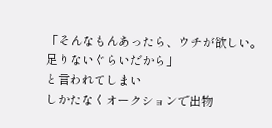「そんなもんあったら、ウチが欲しい。足りないぐらいだから」
と言われてしまい
しかたなくオークションで出物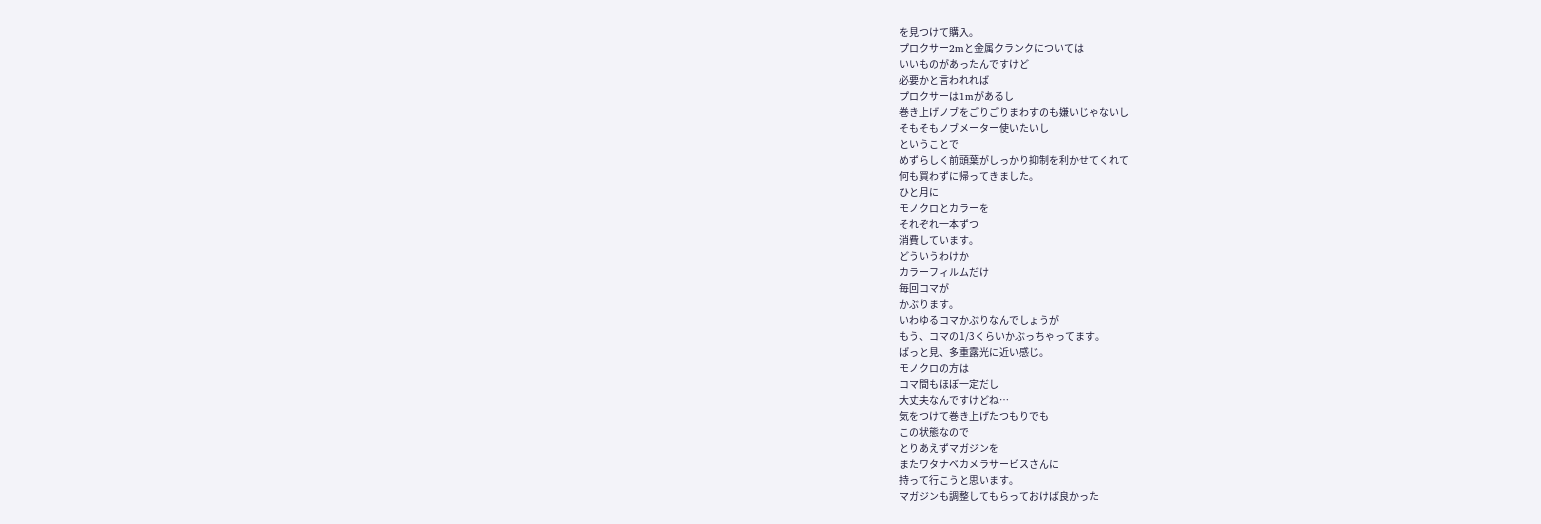を見つけて購入。
プロクサー2mと金属クランクについては
いいものがあったんですけど
必要かと言われれば
プロクサーは1mがあるし
巻き上げノブをごりごりまわすのも嫌いじゃないし
そもそもノブメーター使いたいし
ということで
めずらしく前頭葉がしっかり抑制を利かせてくれて
何も買わずに帰ってきました。
ひと月に
モノクロとカラーを
それぞれ一本ずつ
消費しています。
どういうわけか
カラーフィルムだけ
毎回コマが
かぶります。
いわゆるコマかぶりなんでしょうが
もう、コマの1/3くらいかぶっちゃってます。
ぱっと見、多重露光に近い感じ。
モノクロの方は
コマ間もほぼ一定だし
大丈夫なんですけどね…
気をつけて巻き上げたつもりでも
この状態なので
とりあえずマガジンを
またワタナベカメラサービスさんに
持って行こうと思います。
マガジンも調整してもらっておけば良かった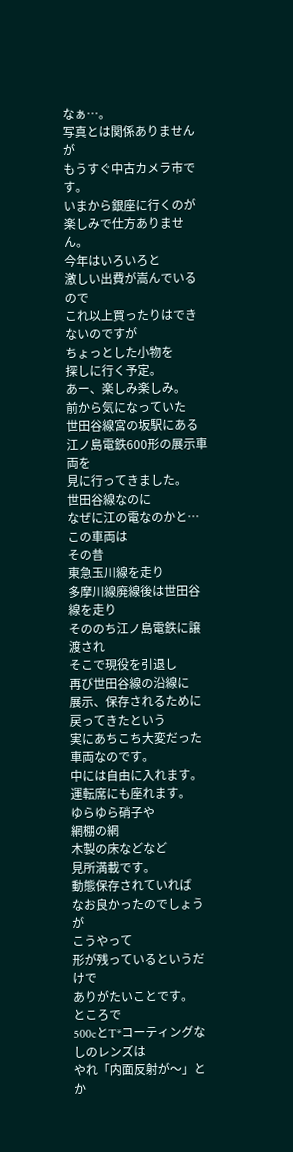なぁ…。
写真とは関係ありませんが
もうすぐ中古カメラ市です。
いまから銀座に行くのが
楽しみで仕方ありません。
今年はいろいろと
激しい出費が嵩んでいるので
これ以上買ったりはできないのですが
ちょっとした小物を
探しに行く予定。
あー、楽しみ楽しみ。
前から気になっていた
世田谷線宮の坂駅にある
江ノ島電鉄600形の展示車両を
見に行ってきました。
世田谷線なのに
なぜに江の電なのかと…
この車両は
その昔
東急玉川線を走り
多摩川線廃線後は世田谷線を走り
そののち江ノ島電鉄に譲渡され
そこで現役を引退し
再び世田谷線の沿線に
展示、保存されるために戻ってきたという
実にあちこち大変だった車両なのです。
中には自由に入れます。
運転席にも座れます。
ゆらゆら硝子や
網棚の網
木製の床などなど
見所満載です。
動態保存されていれば
なお良かったのでしょうが
こうやって
形が残っているというだけで
ありがたいことです。
ところで
500cとT*コーティングなしのレンズは
やれ「内面反射が〜」とか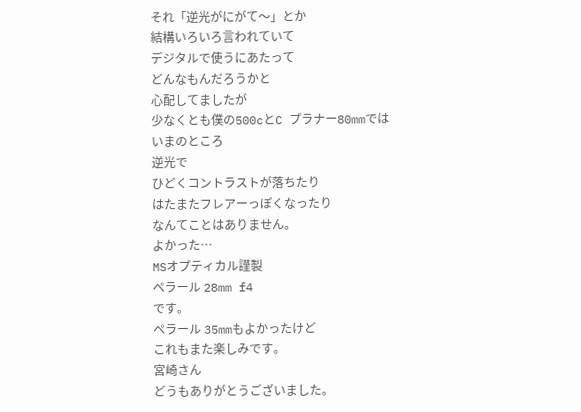それ「逆光がにがて〜」とか
結構いろいろ言われていて
デジタルで使うにあたって
どんなもんだろうかと
心配してましたが
少なくとも僕の500cとC プラナー80mmでは
いまのところ
逆光で
ひどくコントラストが落ちたり
はたまたフレアーっぽくなったり
なんてことはありません。
よかった…
MSオプティカル謹製
ペラール 28mm f4
です。
ペラール 35mmもよかったけど
これもまた楽しみです。
宮崎さん
どうもありがとうございました。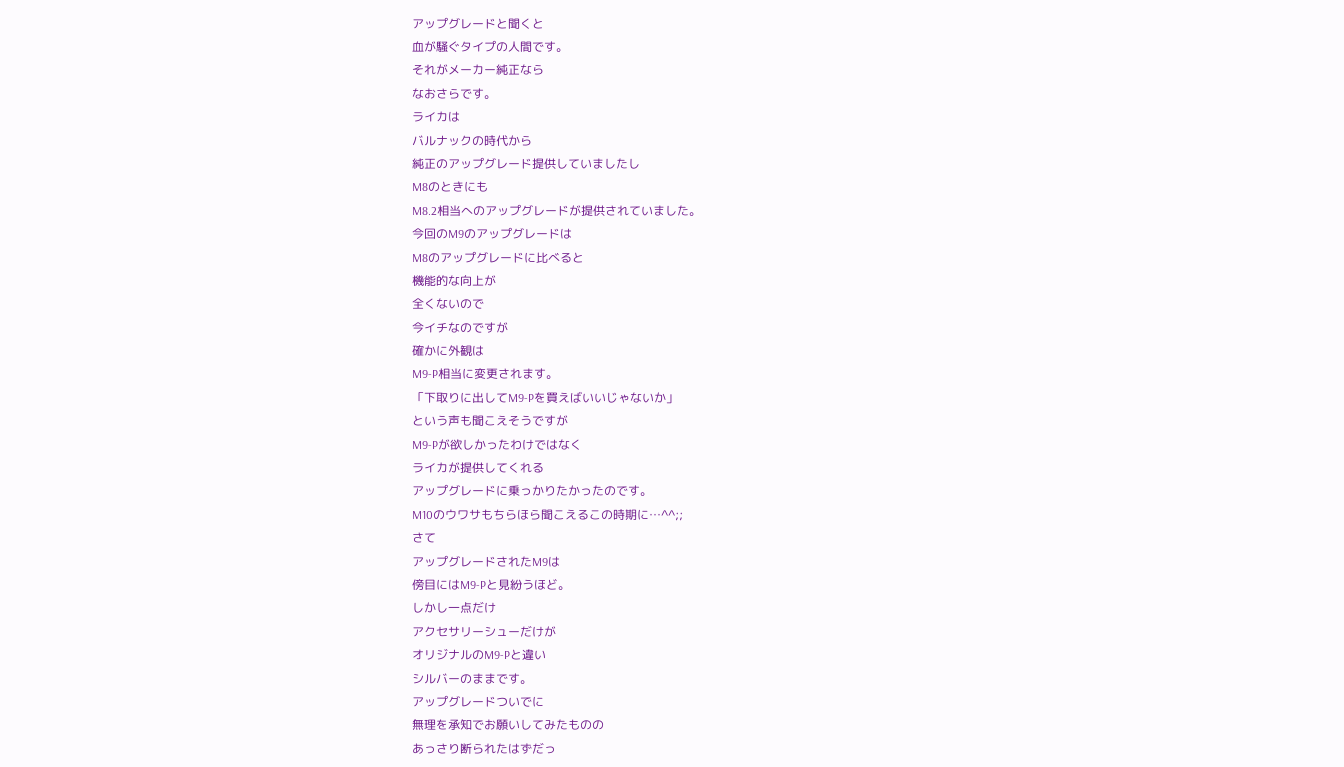アップグレードと聞くと
血が騒ぐタイプの人間です。
それがメーカー純正なら
なおさらです。
ライカは
バルナックの時代から
純正のアップグレード提供していましたし
M8のときにも
M8.2相当へのアップグレードが提供されていました。
今回のM9のアップグレードは
M8のアップグレードに比べると
機能的な向上が
全くないので
今イチなのですが
確かに外観は
M9-P相当に変更されます。
「下取りに出してM9-Pを買えばいいじゃないか」
という声も聞こえそうですが
M9-Pが欲しかったわけではなく
ライカが提供してくれる
アップグレードに乗っかりたかったのです。
M10のウワサもちらほら聞こえるこの時期に…^^;;
さて
アップグレードされたM9は
傍目にはM9-Pと見紛うほど。
しかし一点だけ
アクセサリーシューだけが
オリジナルのM9-Pと違い
シルバーのままです。
アップグレードついでに
無理を承知でお願いしてみたものの
あっさり断られたはずだっ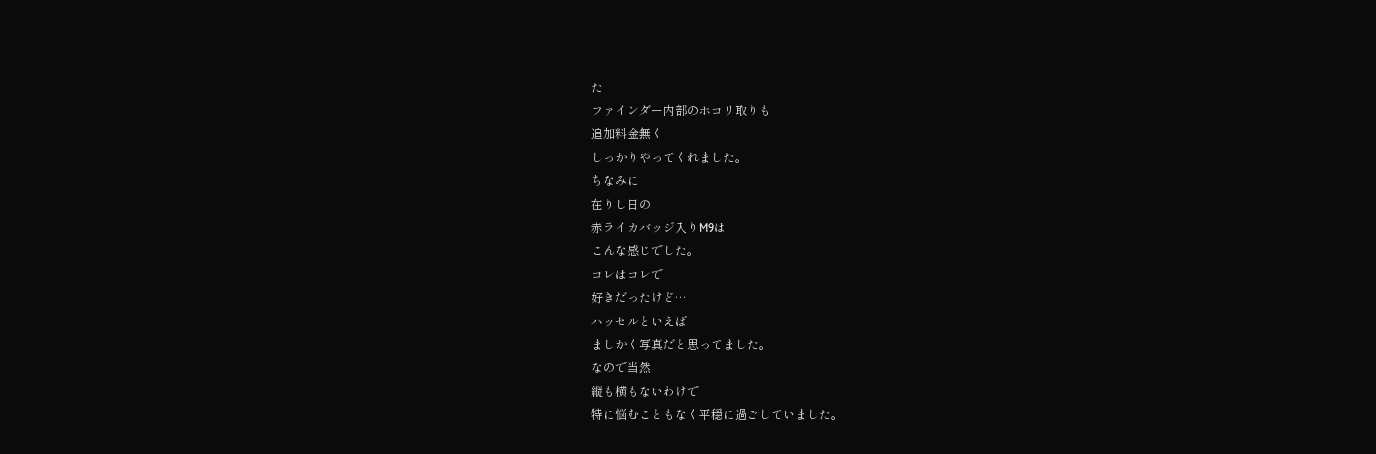た
ファインダー内部のホコリ取りも
追加料金無く
しっかりやってくれました。
ちなみに
在りし日の
赤ライカバッジ入りM9は
こんな感じでした。
コレはコレで
好きだったけど…
ハッセルといえば
ましかく写真だと思ってました。
なので当然
縦も横もないわけで
特に悩むこともなく平穏に過ごしていました。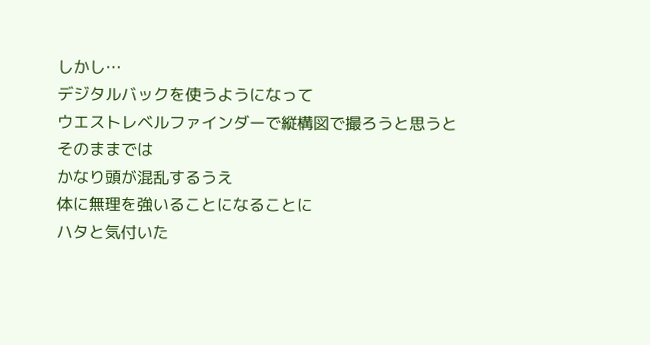しかし…
デジタルバックを使うようになって
ウエストレベルファインダーで縦構図で撮ろうと思うと
そのままでは
かなり頭が混乱するうえ
体に無理を強いることになることに
ハタと気付いた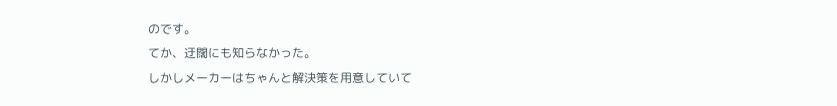のです。
てか、迂闊にも知らなかった。
しかしメーカーはちゃんと解決策を用意していて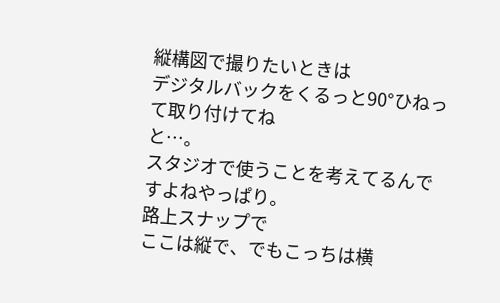縦構図で撮りたいときは
デジタルバックをくるっと90°ひねって取り付けてね
と…。
スタジオで使うことを考えてるんですよねやっぱり。
路上スナップで
ここは縦で、でもこっちは横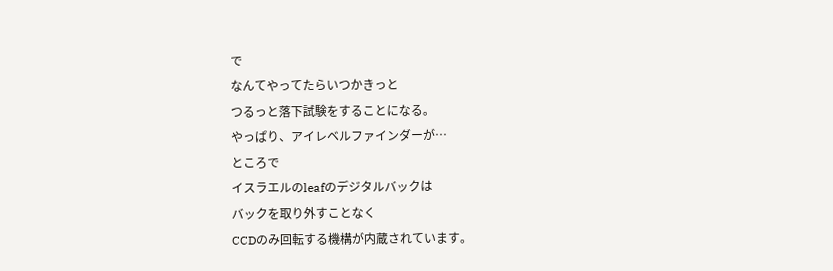で
なんてやってたらいつかきっと
つるっと落下試験をすることになる。
やっぱり、アイレベルファインダーが…
ところで
イスラエルのleafのデジタルバックは
バックを取り外すことなく
CCDのみ回転する機構が内蔵されています。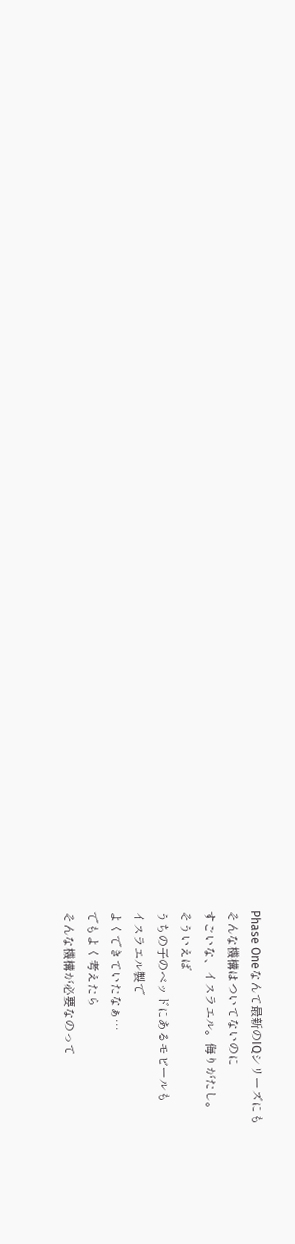Phase Oneなんて最新のIQシリーズにも
そんな機構はついてないのに
すごいな、イスラエル。侮りがたし。
そういえば
うちの子のベッドにあるモビールも
イスラエル製で
よくできていたなぁ…
でもよく考えたら
そんな機構が必要なのって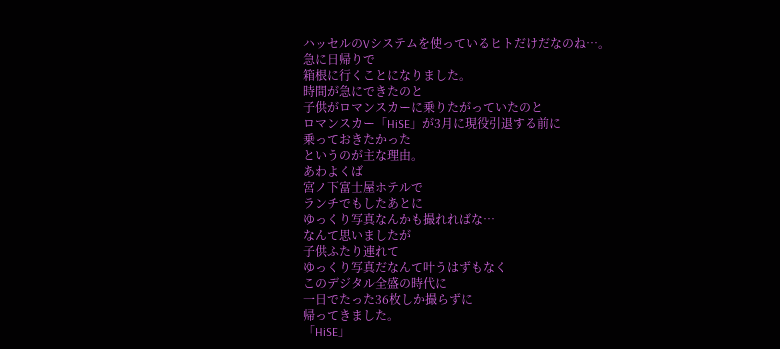ハッセルのVシステムを使っているヒトだけだなのね…。
急に日帰りで
箱根に行くことになりました。
時間が急にできたのと
子供がロマンスカーに乗りたがっていたのと
ロマンスカー「HiSE」が3月に現役引退する前に
乗っておきたかった
というのが主な理由。
あわよくば
宮ノ下富士屋ホテルで
ランチでもしたあとに
ゆっくり写真なんかも撮れればな…
なんて思いましたが
子供ふたり連れて
ゆっくり写真だなんて叶うはずもなく
このデジタル全盛の時代に
一日でたった36枚しか撮らずに
帰ってきました。
「HiSE」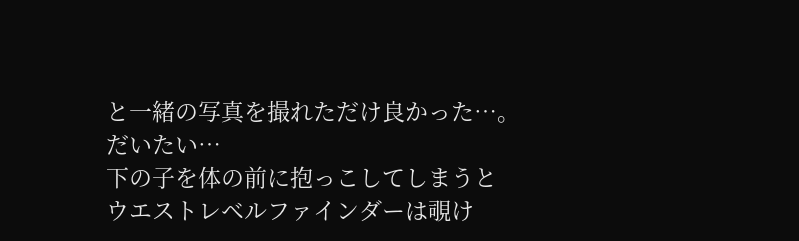と一緒の写真を撮れただけ良かった…。
だいたい…
下の子を体の前に抱っこしてしまうと
ウエストレベルファインダーは覗け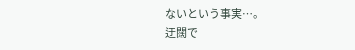ないという事実…。
迂闊で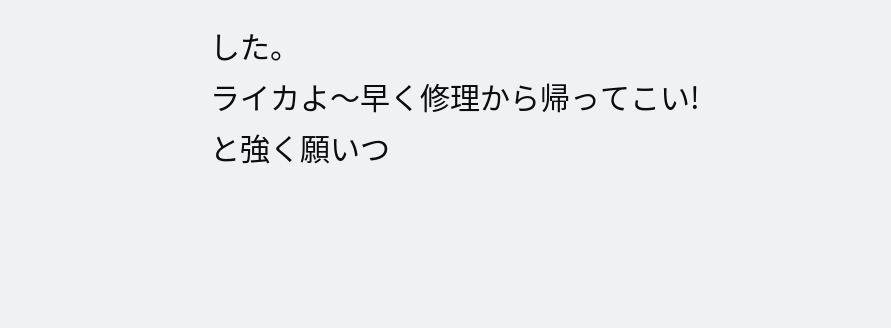した。
ライカよ〜早く修理から帰ってこい!
と強く願いつ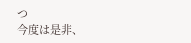つ
今度は是非、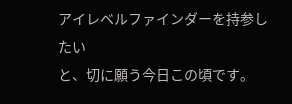アイレベルファインダーを持参したい
と、切に願う今日この頃です。